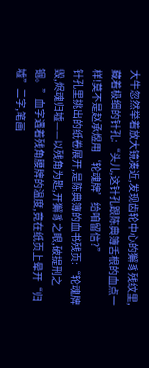大牛忽然举着放大镜凑近,发现齿轮中心的獬豸残纹里,藏着极细的针孔:“头儿,这针孔跟陈典簿舌根的血点一样!莫不是赵承煜用‘轮魂牌’给咱留信?”
针孔里挑出的纸卷展开,是陈典簿的血书残页:“轮魂牌毁,烬魂归墟——以残角为匙,开獬豸之眼,破提刑之锢。”血字遇着残角腰牌的温度,竟在纸页上晕开“归墟”二字,笔画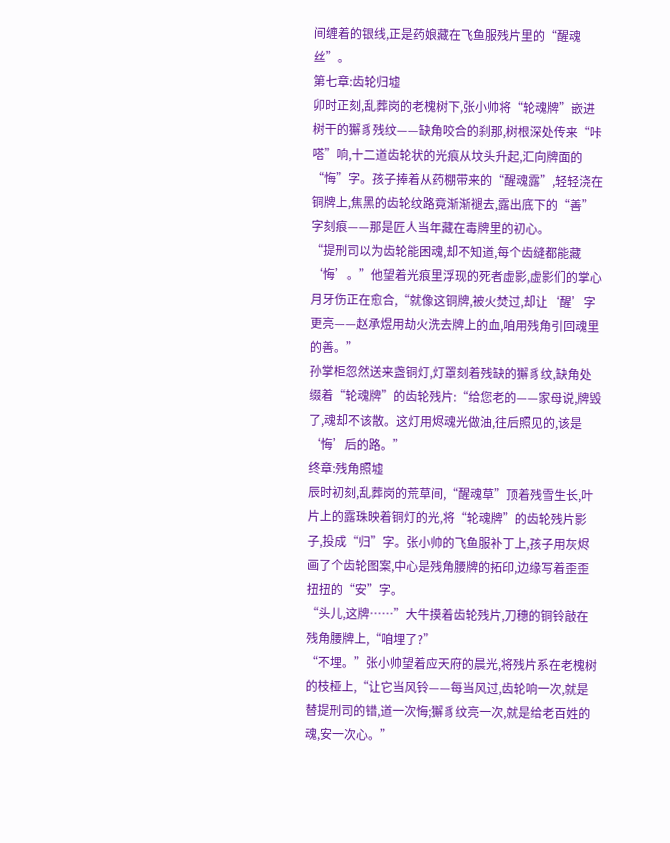间缠着的银线,正是药娘藏在飞鱼服残片里的“醒魂丝”。
第七章:齿轮归墟
卯时正刻,乱葬岗的老槐树下,张小帅将“轮魂牌”嵌进树干的獬豸残纹——缺角咬合的刹那,树根深处传来“咔嗒”响,十二道齿轮状的光痕从坟头升起,汇向牌面的“悔”字。孩子捧着从药棚带来的“醒魂露”,轻轻浇在铜牌上,焦黑的齿轮纹路竟渐渐褪去,露出底下的“善”字刻痕——那是匠人当年藏在毒牌里的初心。
“提刑司以为齿轮能困魂,却不知道,每个齿缝都能藏‘悔’。”他望着光痕里浮现的死者虚影,虚影们的掌心月牙伤正在愈合,“就像这铜牌,被火焚过,却让‘醒’字更亮——赵承煜用劫火洗去牌上的血,咱用残角引回魂里的善。”
孙掌柜忽然送来盏铜灯,灯罩刻着残缺的獬豸纹,缺角处缀着“轮魂牌”的齿轮残片:“给您老的——家母说,牌毁了,魂却不该散。这灯用烬魂光做油,往后照见的,该是‘悔’后的路。”
终章:残角照墟
辰时初刻,乱葬岗的荒草间,“醒魂草”顶着残雪生长,叶片上的露珠映着铜灯的光,将“轮魂牌”的齿轮残片影子,投成“归”字。张小帅的飞鱼服补丁上,孩子用灰烬画了个齿轮图案,中心是残角腰牌的拓印,边缘写着歪歪扭扭的“安”字。
“头儿,这牌……”大牛摸着齿轮残片,刀穗的铜铃敲在残角腰牌上,“咱埋了?”
“不埋。”张小帅望着应天府的晨光,将残片系在老槐树的枝桠上,“让它当风铃——每当风过,齿轮响一次,就是替提刑司的错,道一次悔;獬豸纹亮一次,就是给老百姓的魂,安一次心。”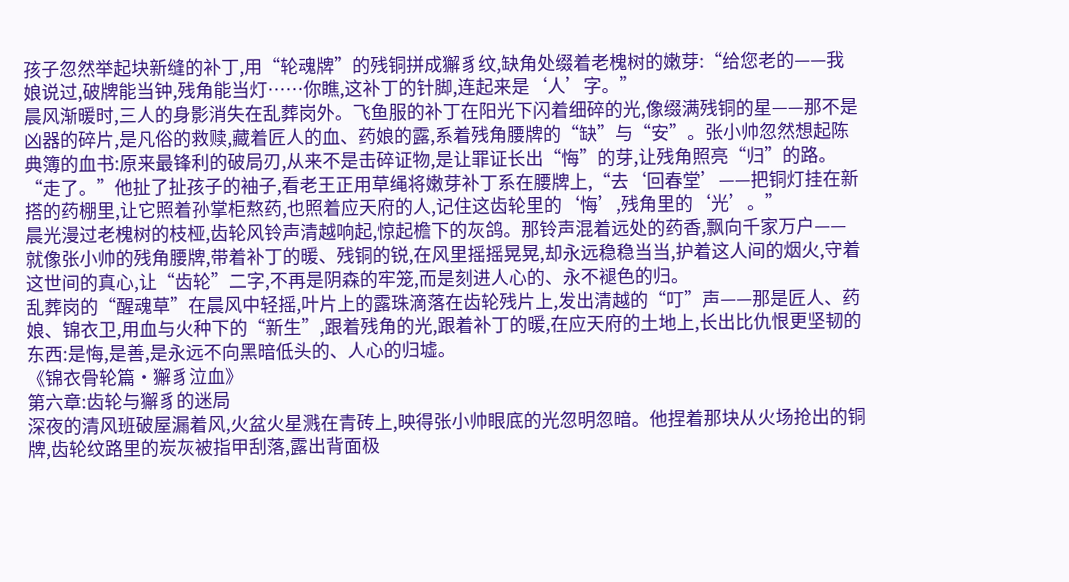孩子忽然举起块新缝的补丁,用“轮魂牌”的残铜拼成獬豸纹,缺角处缀着老槐树的嫩芽:“给您老的——我娘说过,破牌能当钟,残角能当灯……你瞧,这补丁的针脚,连起来是‘人’字。”
晨风渐暖时,三人的身影消失在乱葬岗外。飞鱼服的补丁在阳光下闪着细碎的光,像缀满残铜的星——那不是凶器的碎片,是凡俗的救赎,藏着匠人的血、药娘的露,系着残角腰牌的“缺”与“安”。张小帅忽然想起陈典簿的血书:原来最锋利的破局刃,从来不是击碎证物,是让罪证长出“悔”的芽,让残角照亮“归”的路。
“走了。”他扯了扯孩子的袖子,看老王正用草绳将嫩芽补丁系在腰牌上,“去‘回春堂’——把铜灯挂在新搭的药棚里,让它照着孙掌柜熬药,也照着应天府的人,记住这齿轮里的‘悔’,残角里的‘光’。”
晨光漫过老槐树的枝桠,齿轮风铃声清越响起,惊起檐下的灰鸽。那铃声混着远处的药香,飘向千家万户——就像张小帅的残角腰牌,带着补丁的暖、残铜的锐,在风里摇摇晃晃,却永远稳稳当当,护着这人间的烟火,守着这世间的真心,让“齿轮”二字,不再是阴森的牢笼,而是刻进人心的、永不褪色的归。
乱葬岗的“醒魂草”在晨风中轻摇,叶片上的露珠滴落在齿轮残片上,发出清越的“叮”声——那是匠人、药娘、锦衣卫,用血与火种下的“新生”,跟着残角的光,跟着补丁的暖,在应天府的土地上,长出比仇恨更坚韧的东西:是悔,是善,是永远不向黑暗低头的、人心的归墟。
《锦衣骨轮篇·獬豸泣血》
第六章:齿轮与獬豸的迷局
深夜的清风班破屋漏着风,火盆火星溅在青砖上,映得张小帅眼底的光忽明忽暗。他捏着那块从火场抢出的铜牌,齿轮纹路里的炭灰被指甲刮落,露出背面极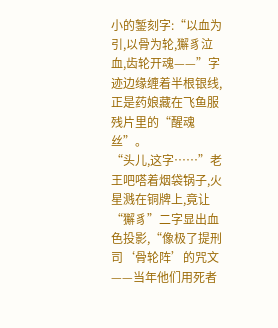小的錾刻字:“以血为引,以骨为轮,獬豸泣血,齿轮开魂——”字迹边缘缠着半根银线,正是药娘藏在飞鱼服残片里的“醒魂丝”。
“头儿,这字……”老王吧嗒着烟袋锅子,火星溅在铜牌上,竟让“獬豸”二字显出血色投影,“像极了提刑司‘骨轮阵’的咒文——当年他们用死者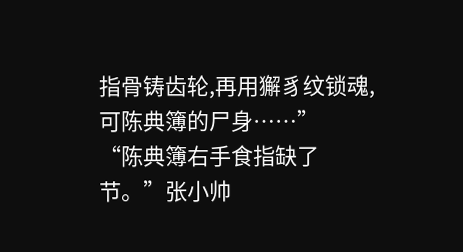指骨铸齿轮,再用獬豸纹锁魂,可陈典簿的尸身……”
“陈典簿右手食指缺了节。”张小帅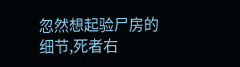忽然想起验尸房的细节,死者右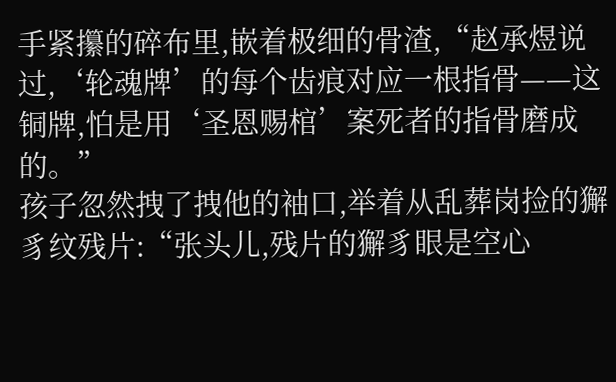手紧攥的碎布里,嵌着极细的骨渣,“赵承煜说过,‘轮魂牌’的每个齿痕对应一根指骨——这铜牌,怕是用‘圣恩赐棺’案死者的指骨磨成的。”
孩子忽然拽了拽他的袖口,举着从乱葬岗捡的獬豸纹残片:“张头儿,残片的獬豸眼是空心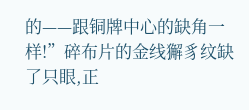的——跟铜牌中心的缺角一样!”碎布片的金线獬豸纹缺了只眼,正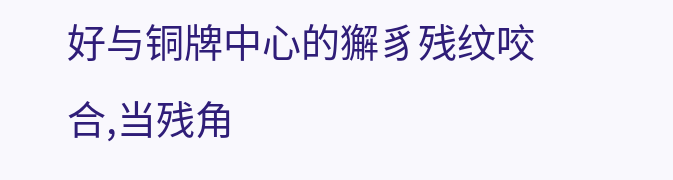好与铜牌中心的獬豸残纹咬合,当残角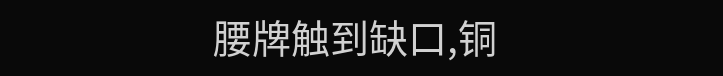腰牌触到缺口,铜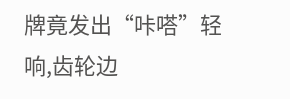牌竟发出“咔嗒”轻响,齿轮边